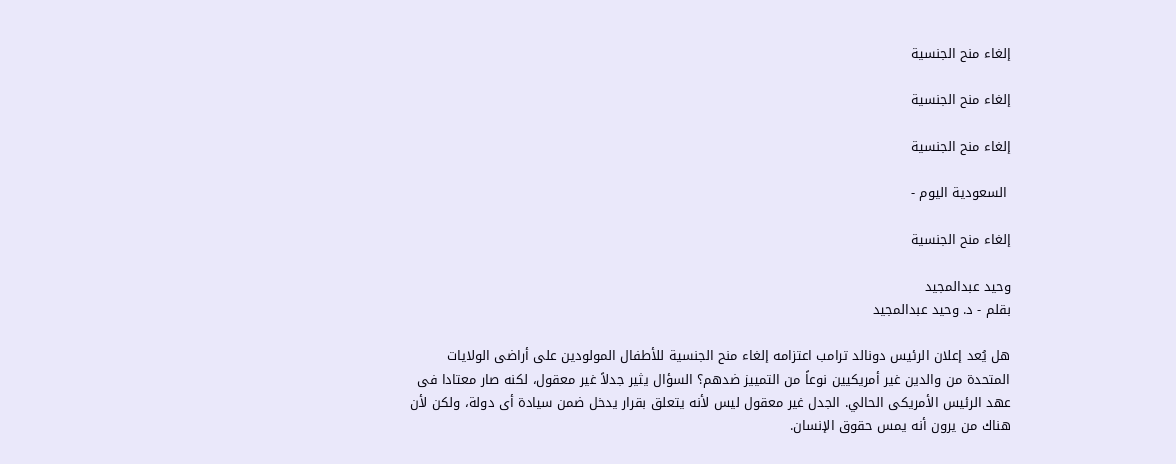إلغاء منح الجنسية

إلغاء منح الجنسية

إلغاء منح الجنسية

 السعودية اليوم -

إلغاء منح الجنسية

وحيد عبدالمجيد
بقلم - د. وحيد عبدالمجيد

هل يُعد إعلان الرئيس دونالد ترامب اعتزامه إلغاء منح الجنسية للأطفال المولودين على أراضى الولايات المتحدة من والدين غير أمريكيين نوعاً من التمييز ضدهم؟ السؤال يثير جدلاً غير معقول، لكنه صار معتادا فى عهد الرئيس الأمريكى الحالي. الجدل غير معقول ليس لأنه يتعلق بقرار يدخل ضمن سيادة أى دولة، ولكن لأن هناك من يرون أنه يمس حقوق الإنسان.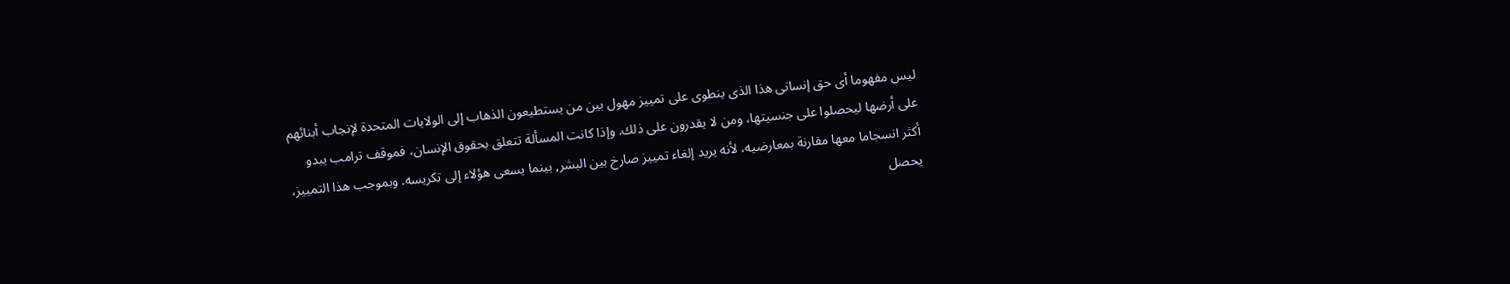ليس مفهوما أى حق إنسانى هذا الذى ينطوى على تمييز مهول بين من يستطيعون الذهاب إلى الولايات المتحدة لإنجاب أبنائهم على أرضها ليحصلوا على جنسيتها، ومن لا يقدرون على ذلك. وإذا كانت المسألة تتعلق بحقوق الإنسان، فموقف ترامب يبدو أكثر انسجاما معها مقارنة بمعارضيه، لأنه يريد إلغاء تمييز صارخ بين البشر, بينما يسعى هؤلاء إلى تكريسه. وبموجب هذا التمييز، يحصل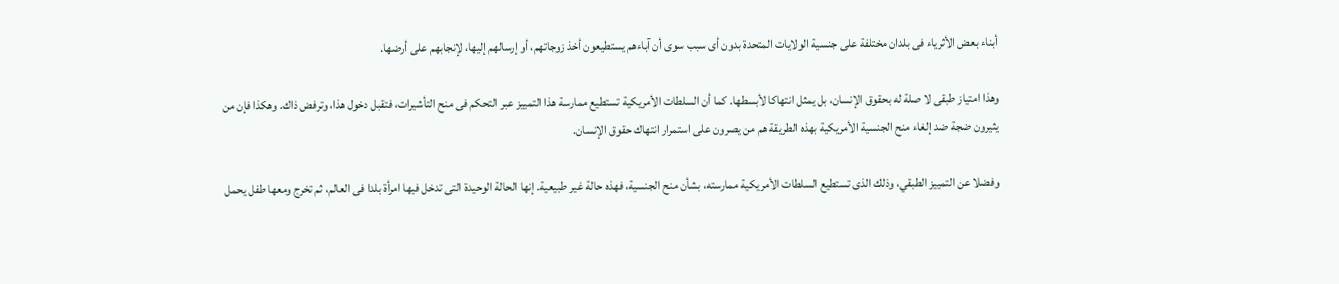أبناء بعض الأثرياء فى بلدان مختلفة على جنسية الولايات المتحدة بدون أى سبب سوى أن آباءهم يستطيعون أخذ زوجاتهم، أو إرسالهم إليها، لإنجابهم على أرضها.

وهذا امتياز طبقى لا صلة له بحقوق الإنسان، بل يمثل انتهاكا لأبسطها. كما أن السلطات الأمريكية تستطيع ممارسة هذا التمييز عبر التحكم فى منح التأشيرات، فتقبل دخول هذا، وترفض ذاك. وهكذا فإن من يثيرون ضجة ضد إلغاء منح الجنسية الأمريكية بهذه الطريقة هم من يصرون على استمرار انتهاك حقوق الإنسان.

وفضلا عن التمييز الطبقي، وذلك الذى تستطيع السلطات الأمريكية ممارسته، بشأن منح الجنسية، فهذه حالة غير طبيعية. إنها الحالة الوحيدة التى تدخل فيها امرأة بلدا فى العالم، ثم تخرج ومعها طفل يحمل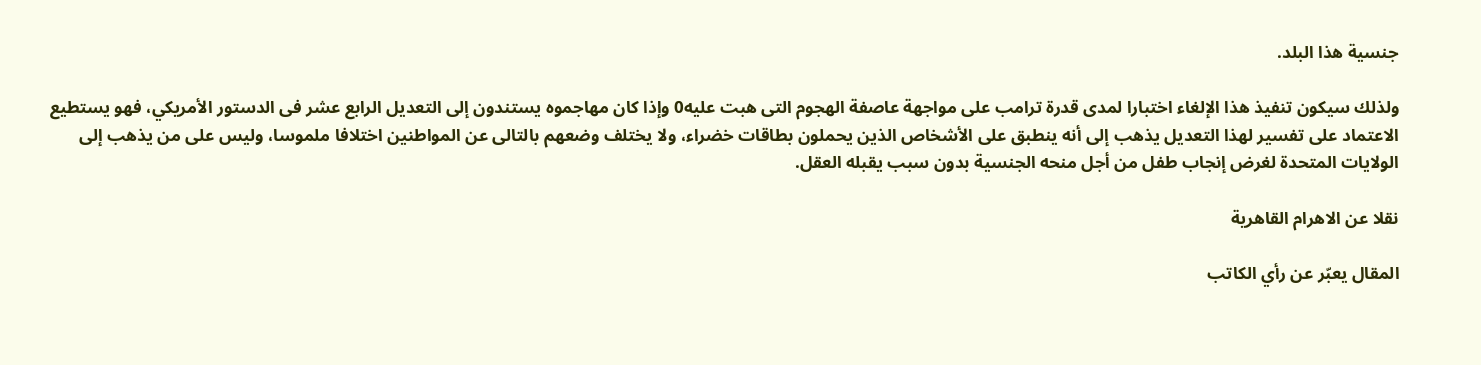جنسية هذا البلد.

ولذلك سيكون تنفيذ هذا الإلغاء اختبارا لمدى قدرة ترامب على مواجهة عاصفة الهجوم التى هبت عليه0 وإذا كان مهاجموه يستندون إلى التعديل الرابع عشر فى الدستور الأمريكي، فهو يستطيع الاعتماد على تفسير لهذا التعديل يذهب إلى أنه ينطبق على الأشخاص الذين يحملون بطاقات خضراء، ولا يختلف وضعهم بالتالى عن المواطنين اختلافا ملموسا، وليس على من يذهب إلى الولايات المتحدة لغرض إنجاب طفل من أجل منحه الجنسية بدون سبب يقبله العقل.

نقلا عن الاهرام القاهرية

المقال يعبّر عن رأي الكاتب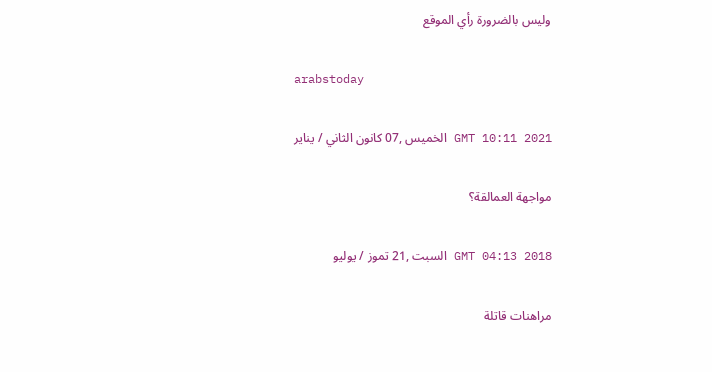وليس بالضرورة رأي الموقع

arabstoday

GMT 10:11 2021 الخميس ,07 كانون الثاني / يناير

مواجهة العمالقة؟

GMT 04:13 2018 السبت ,21 تموز / يوليو

مراهنات قاتلة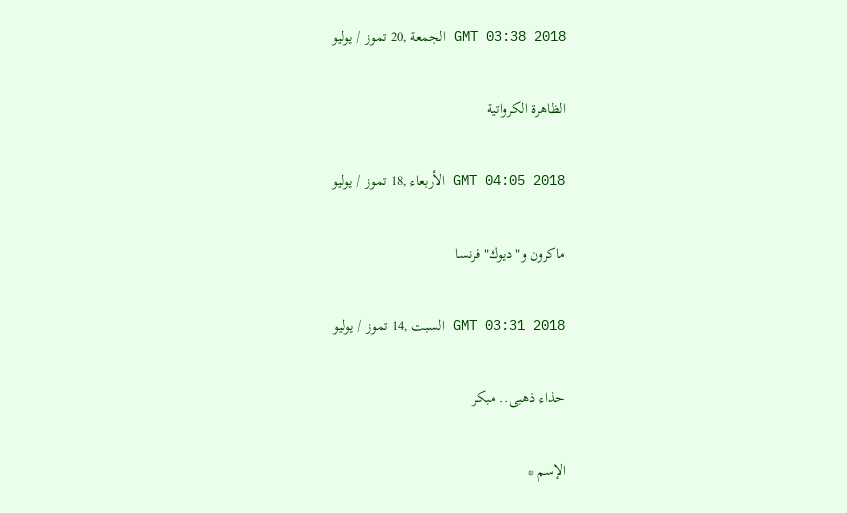GMT 03:38 2018 الجمعة ,20 تموز / يوليو

الظاهرة الكرواتية

GMT 04:05 2018 الأربعاء ,18 تموز / يوليو

ماكرون و"ديوك" فرنسا

GMT 03:31 2018 السبت ,14 تموز / يوليو

حذاء ذهبى.. مبكر

الإسم *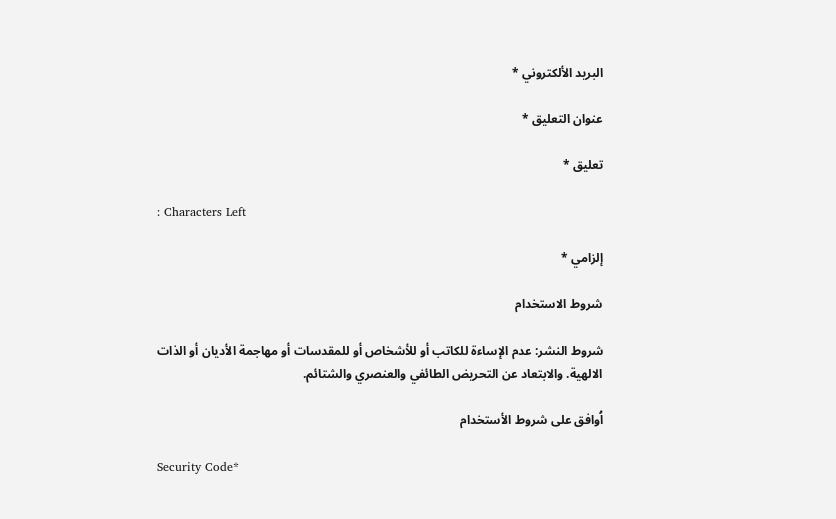البريد الألكتروني *

عنوان التعليق *

تعليق *

: Characters Left

إلزامي *

شروط الاستخدام

شروط النشر: عدم الإساءة للكاتب أو للأشخاص أو للمقدسات أو مهاجمة الأديان أو الذات الالهية. والابتعاد عن التحريض الطائفي والعنصري والشتائم.

اُوافق على شروط الأستخدام

Security Code*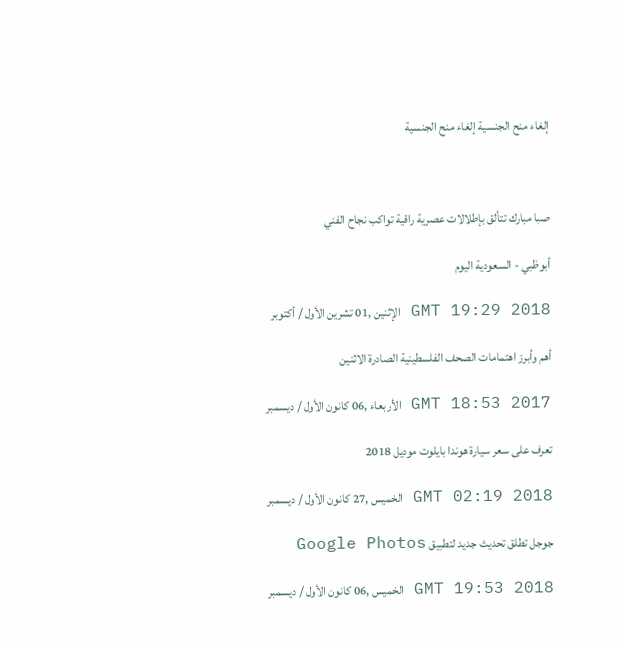إلغاء منح الجنسية إلغاء منح الجنسية



صبا مبارك تتألق بإطلالات عصرية راقية تواكب نجاح الفني

أبوظبي - السعودية اليوم

GMT 19:29 2018 الإثنين ,01 تشرين الأول / أكتوبر

أهم وأبرز اهتمامات الصحف الفلسطينية الصادرة الاثنين

GMT 18:53 2017 الأربعاء ,06 كانون الأول / ديسمبر

تعرف على سعر سيارة هوندا بايلوت موديل 2018

GMT 02:19 2018 الخميس ,27 كانون الأول / ديسمبر

جوجل تطلق تحديث جديد لتطبيق Google Photos

GMT 19:53 2018 الخميس ,06 كانون الأول / ديسمبر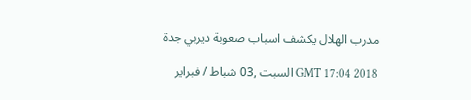مدرب الهلال يكشف اسباب صعوبة ديربي جدة

GMT 17:04 2018 السبت ,03 شباط / فبراير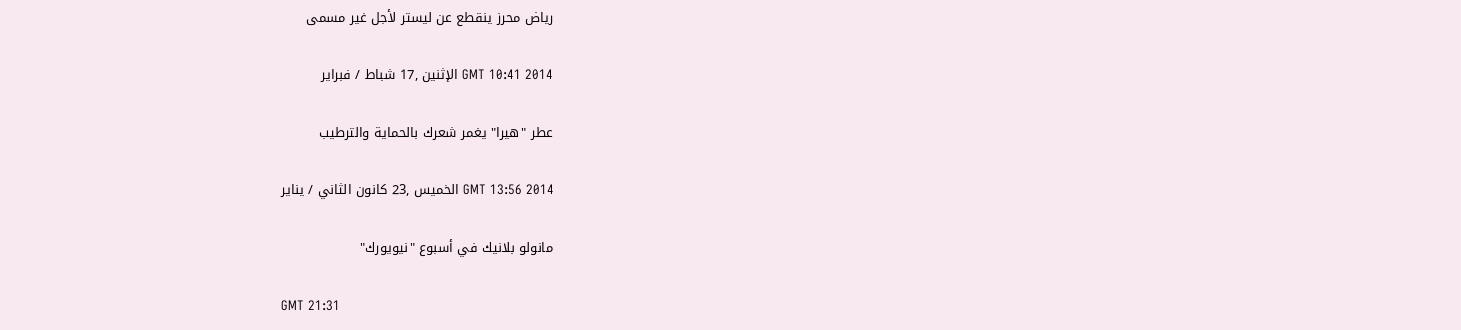رياض محرز ينقطع عن ليستر لأجل غير مسمى

GMT 10:41 2014 الإثنين ,17 شباط / فبراير

عطر "هيرا" يغمر شعرك بالحماية والترطيب

GMT 13:56 2014 الخميس ,23 كانون الثاني / يناير

مانولو بلانيك في أسبوع "نيويورك"

GMT 21:31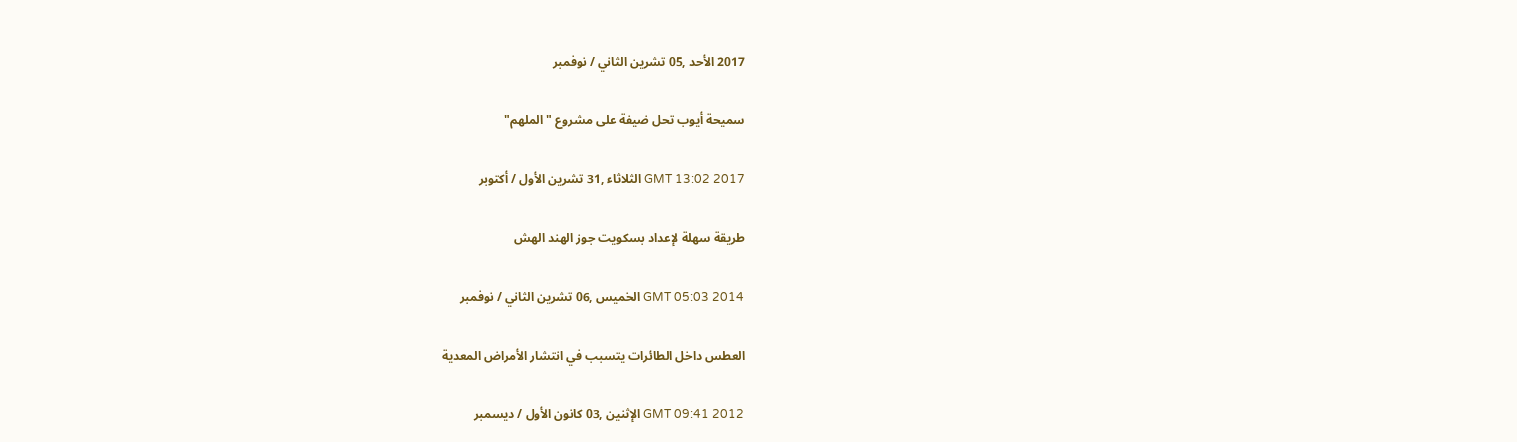2017 الأحد ,05 تشرين الثاني / نوفمبر

سميحة أيوب تحل ضيفة على مشروع "الملهم"

GMT 13:02 2017 الثلاثاء ,31 تشرين الأول / أكتوبر

طريقة سهلة لإعداد بسكويت جوز الهند الهش

GMT 05:03 2014 الخميس ,06 تشرين الثاني / نوفمبر

العطس داخل الطائرات يتسبب في انتشار الأمراض المعدية

GMT 09:41 2012 الإثنين ,03 كانون الأول / ديسمبر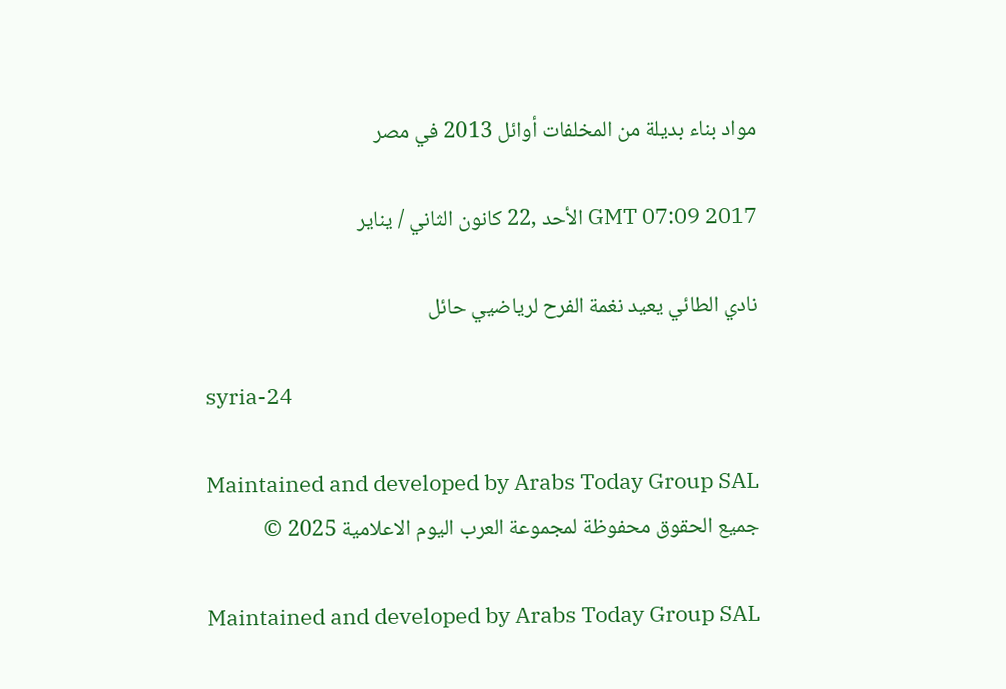مواد بناء بديلة من المخلفات أوائل 2013 في مصر

GMT 07:09 2017 الأحد ,22 كانون الثاني / يناير

نادي الطائي يعيد نغمة الفرح لرياضيي حائل

syria-24

Maintained and developed by Arabs Today Group SAL
جميع الحقوق محفوظة لمجموعة العرب اليوم الاعلامية 2025 ©

Maintained and developed by Arabs Today Group SAL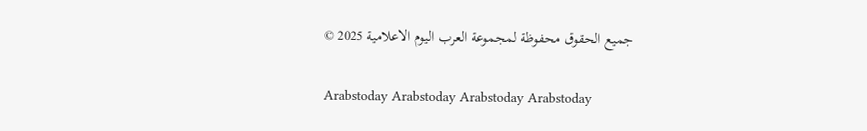جميع الحقوق محفوظة لمجموعة العرب اليوم الاعلامية 2025 ©

Arabstoday Arabstoday Arabstoday Arabstoday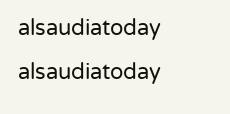alsaudiatoday alsaudiatoday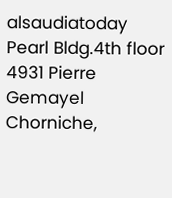alsaudiatoday
Pearl Bldg.4th floor 4931 Pierre Gemayel Chorniche,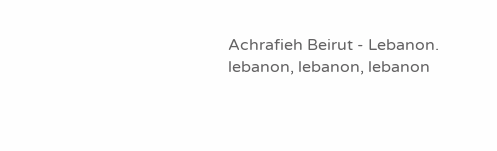Achrafieh Beirut - Lebanon.
lebanon, lebanon, lebanon